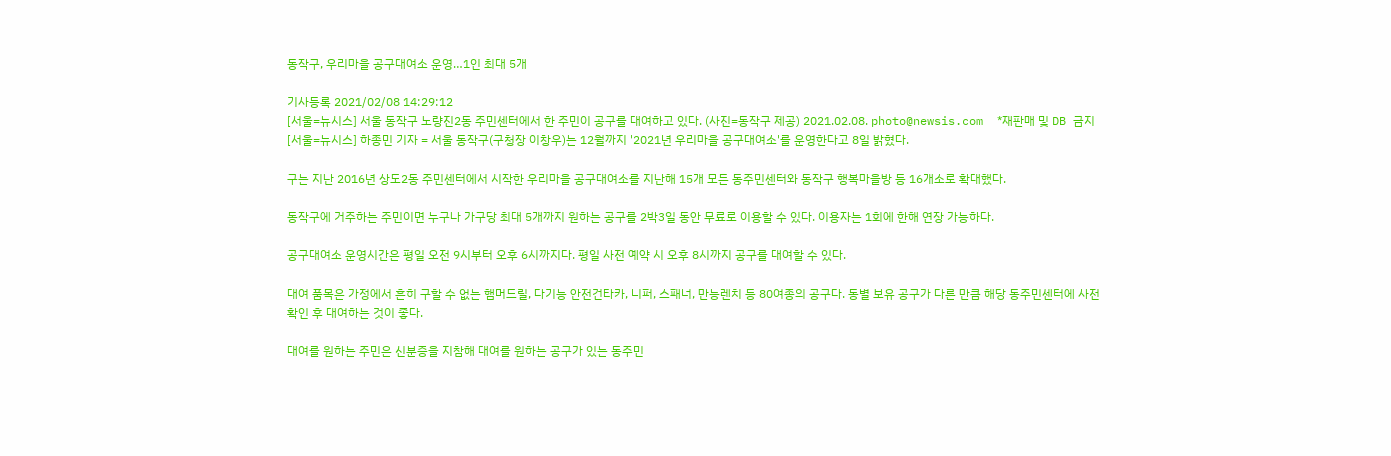동작구, 우리마을 공구대여소 운영…1인 최대 5개

기사등록 2021/02/08 14:29:12
[서울=뉴시스] 서울 동작구 노량진2동 주민센터에서 한 주민이 공구를 대여하고 있다. (사진=동작구 제공) 2021.02.08. photo@newsis.com  *재판매 및 DB 금지
[서울=뉴시스] 하종민 기자 = 서울 동작구(구청장 이창우)는 12월까지 '2021년 우리마을 공구대여소'를 운영한다고 8일 밝혔다.

구는 지난 2016년 상도2동 주민센터에서 시작한 우리마을 공구대여소를 지난해 15개 모든 동주민센터와 동작구 행복마을방 등 16개소로 확대했다.

동작구에 거주하는 주민이면 누구나 가구당 최대 5개까지 원하는 공구를 2박3일 동안 무료로 이용할 수 있다. 이용자는 1회에 한해 연장 가능하다.

공구대여소 운영시간은 평일 오전 9시부터 오후 6시까지다. 평일 사전 예약 시 오후 8시까지 공구를 대여할 수 있다.

대여 품목은 가정에서 흔히 구할 수 없는 햄머드릴, 다기능 안전건타카, 니퍼, 스패너, 만능렌치 등 80여종의 공구다. 동별 보유 공구가 다른 만큼 해당 동주민센터에 사전 확인 후 대여하는 것이 좋다.

대여를 원하는 주민은 신분증을 지참해 대여를 원하는 공구가 있는 동주민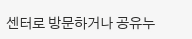센터로 방문하거나 공유누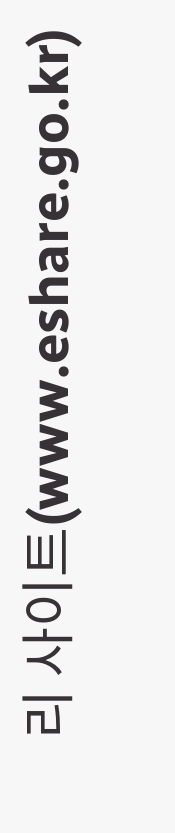리 사이트(www.eshare.go.kr)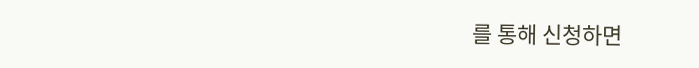를 통해 신청하면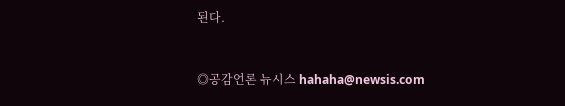된다.


◎공감언론 뉴시스 hahaha@newsis.com